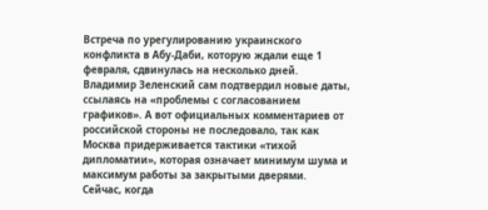Встреча по урегулированию украинского конфликта в Абу-Даби, которую ждали еще 1 февраля, сдвинулась на несколько дней. Владимир Зеленский сам подтвердил новые даты, ссылаясь на «проблемы с согласованием графиков». А вот официальных комментариев от российской стороны не последовало, так как Москва придерживается тактики «тихой дипломатии», которая означает минимум шума и максимум работы за закрытыми дверями.
Сейчас, когда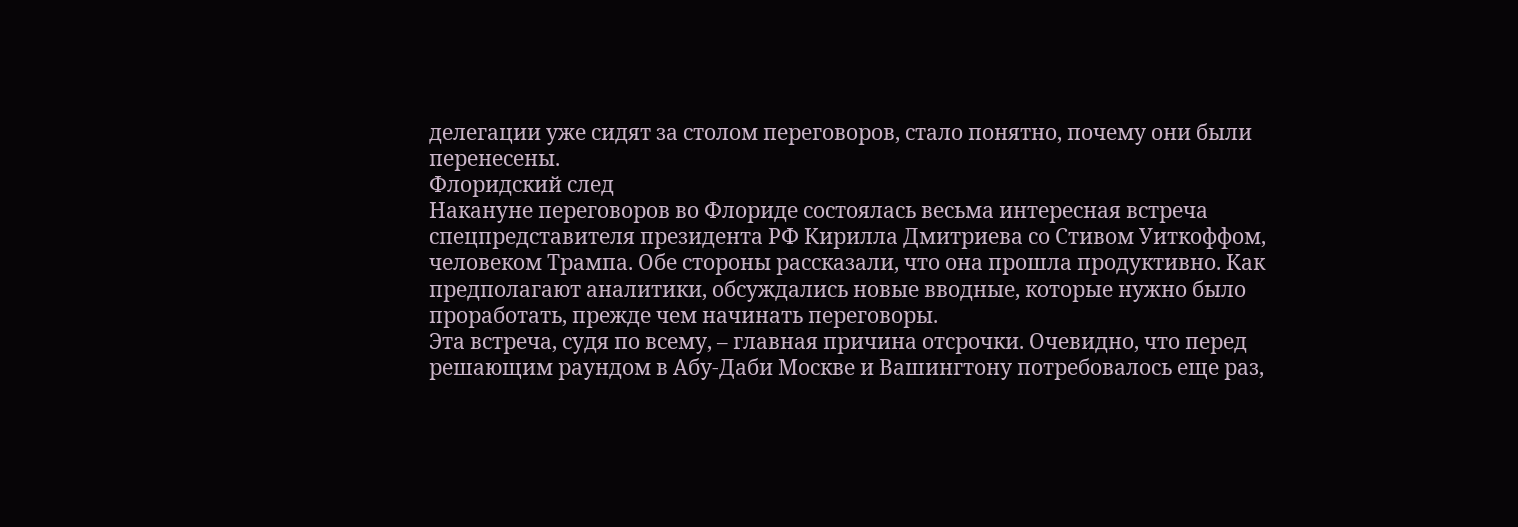делегации уже сидят за столом переговоров, стало понятно, почему они были перенесены.
Флоридский след
Накануне переговоров во Флориде состоялась весьма интересная встреча спецпредставителя президента РФ Кирилла Дмитриева со Стивом Уиткоффом, человеком Трампа. Обе стороны рассказали, что она прошла продуктивно. Как предполагают аналитики, обсуждались новые вводные, которые нужно было проработать, прежде чем начинать переговоры.
Эта встреча, судя по всему, – главная причина отсрочки. Очевидно, что перед решающим раундом в Абу-Даби Москве и Вашингтону потребовалось еще раз,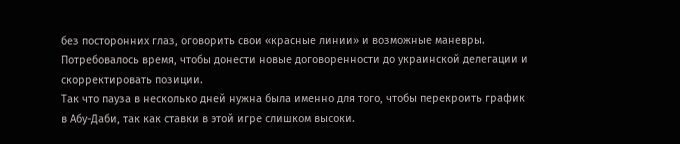без посторонних глаз, оговорить свои «красные линии» и возможные маневры. Потребовалось время, чтобы донести новые договоренности до украинской делегации и скорректировать позиции.
Так что пауза в несколько дней нужна была именно для того, чтобы перекроить график в Абу-Даби, так как ставки в этой игре слишком высоки.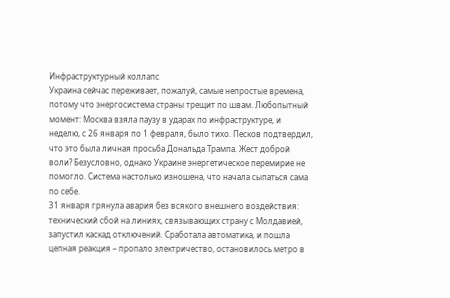Инфраструктурный коллапс
Украина сейчас переживает, пожалуй, самые непростые времена, потому что энергосистема страны трещит по швам. Любопытный момент: Москва взяла паузу в ударах по инфраструктуре, и неделю, с 26 января по 1 февраля, было тихо. Песков подтвердил, что это была личная просьба Дональда Трампа. Жест доброй воли? Безусловно, однако Украине энергетическое перемирие не помогло. Система настолько изношена, что начала сыпаться сама по себе.
31 января грянула авария без всякого внешнего воздействия: технический сбой на линиях, связывающих страну с Молдавией, запустил каскад отключений. Сработала автоматика, и пошла цепная реакция – пропало электричество, остановилось метро в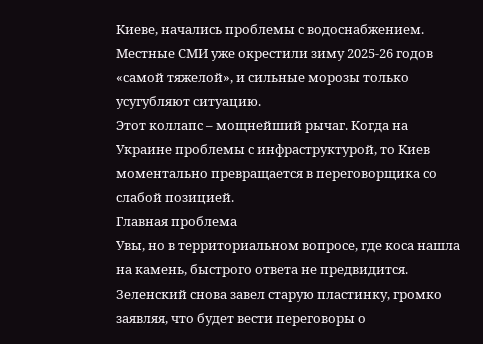Киеве, начались проблемы с водоснабжением. Местные СМИ уже окрестили зиму 2025-26 годов «самой тяжелой», и сильные морозы только усугубляют ситуацию.
Этот коллапс – мощнейший рычаг. Когда на Украине проблемы с инфраструктурой, то Киев моментально превращается в переговорщика со слабой позицией.
Главная проблема
Увы, но в территориальном вопросе, где коса нашла на камень, быстрого ответа не предвидится. Зеленский снова завел старую пластинку, громко заявляя, что будет вести переговоры о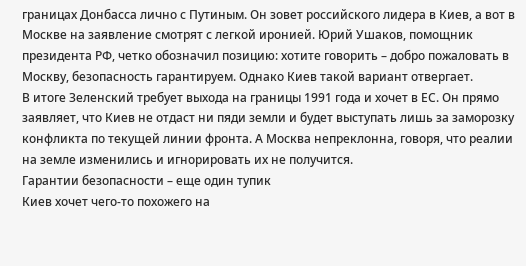границах Донбасса лично с Путиным. Он зовет российского лидера в Киев, а вот в Москве на заявление смотрят с легкой иронией. Юрий Ушаков, помощник президента РФ, четко обозначил позицию: хотите говорить – добро пожаловать в Москву, безопасность гарантируем. Однако Киев такой вариант отвергает.
В итоге Зеленский требует выхода на границы 1991 года и хочет в ЕС. Он прямо заявляет, что Киев не отдаст ни пяди земли и будет выступать лишь за заморозку конфликта по текущей линии фронта. А Москва непреклонна, говоря, что реалии на земле изменились и игнорировать их не получится.
Гарантии безопасности – еще один тупик
Киев хочет чего-то похожего на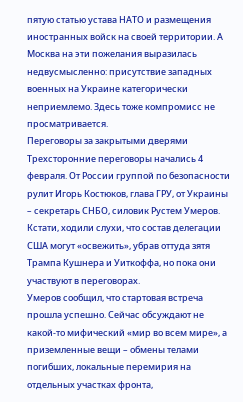пятую статью устава НАТО и размещения иностранных войск на своей территории. А Москва на эти пожелания выразилась недвусмысленно: присутствие западных военных на Украине категорически неприемлемо. Здесь тоже компромисс не просматривается.
Переговоры за закрытыми дверями
Трехсторонние переговоры начались 4 февраля. От России группой по безопасности рулит Игорь Костюков, глава ГРУ, от Украины – секретарь СНБО, силовик Рустем Умеров. Кстати, ходили слухи, что состав делегации США могут «освежить», убрав оттуда зятя Трампа Кушнера и Уиткоффа, но пока они участвуют в переговорах.
Умеров сообщил, что стартовая встреча прошла успешно. Сейчас обсуждают не какой-то мифический «мир во всем мире», а приземленные вещи – обмены телами погибших, локальные перемирия на отдельных участках фронта,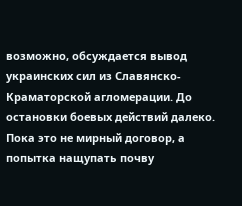возможно, обсуждается вывод украинских сил из Славянско-Краматорской агломерации. До остановки боевых действий далеко. Пока это не мирный договор, а попытка нащупать почву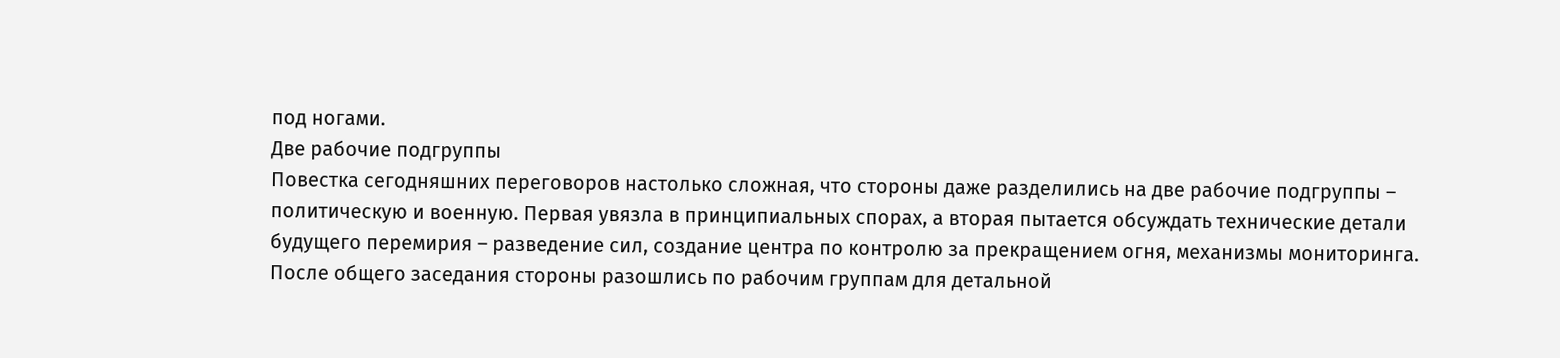под ногами.
Две рабочие подгруппы
Повестка сегодняшних переговоров настолько сложная, что стороны даже разделились на две рабочие подгруппы – политическую и военную. Первая увязла в принципиальных спорах, а вторая пытается обсуждать технические детали будущего перемирия – разведение сил, создание центра по контролю за прекращением огня, механизмы мониторинга.
После общего заседания стороны разошлись по рабочим группам для детальной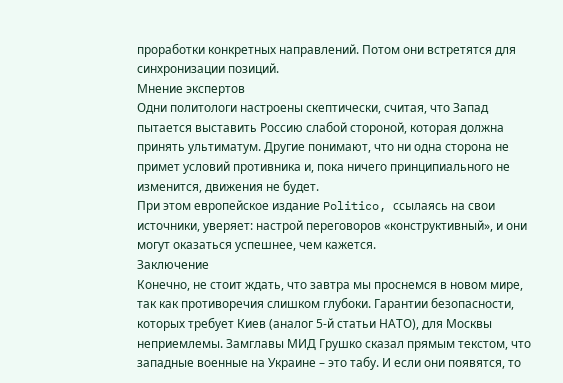проработки конкретных направлений. Потом они встретятся для синхронизации позиций.
Мнение экспертов
Одни политологи настроены скептически, считая, что Запад пытается выставить Россию слабой стороной, которая должна принять ультиматум. Другие понимают, что ни одна сторона не примет условий противника и, пока ничего принципиального не изменится, движения не будет.
При этом европейское издание Politico, ссылаясь на свои источники, уверяет: настрой переговоров «конструктивный», и они могут оказаться успешнее, чем кажется.
Заключение
Конечно, не стоит ждать, что завтра мы проснемся в новом мире, так как противоречия слишком глубоки. Гарантии безопасности, которых требует Киев (аналог 5-й статьи НАТО), для Москвы неприемлемы. Замглавы МИД Грушко сказал прямым текстом, что западные военные на Украине – это табу. И если они появятся, то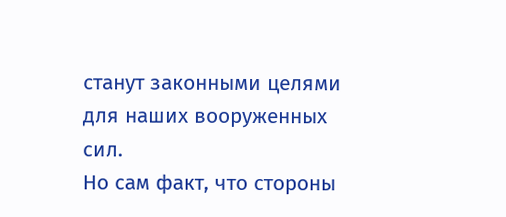станут законными целями для наших вооруженных сил.
Но сам факт, что стороны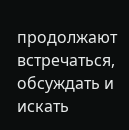продолжают встречаться, обсуждать и искать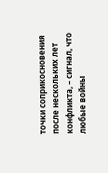точки соприкосновения после нескольких лет конфликта, – сигнал, что любые войны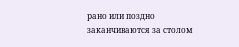рано или поздно заканчиваются за столом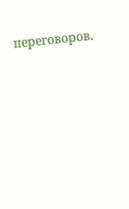переговоров.